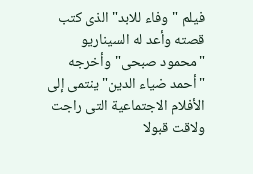فيلم "وفاء للابد" الذى كتب قصته وأعد له السيناريو "محمود صبحى"وأخرجه "أحمد ضياء الدين" ينتمى إلى الأفلام الاجتماعية التى راجت ولاقت قبولا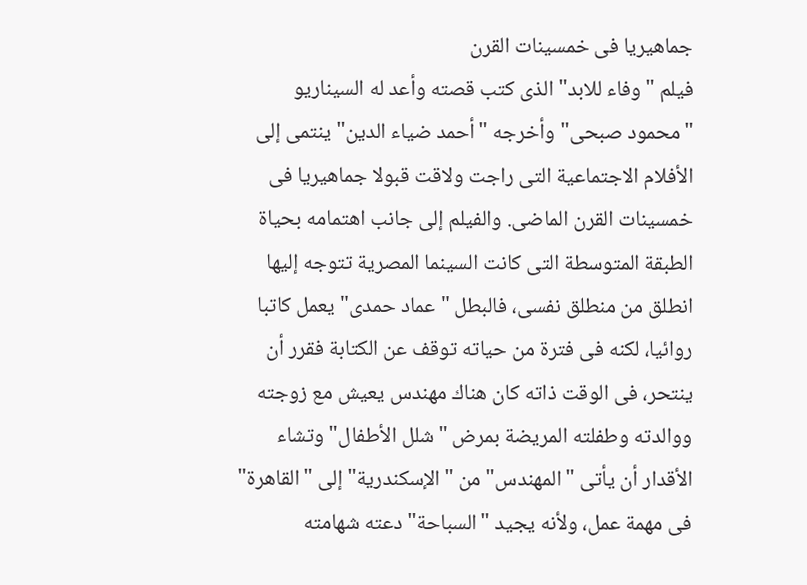جماهيريا فى خمسينات القرن
فيلم "وفاء للابد" الذى كتب قصته وأعد له السيناريو "محمود صبحى"وأخرجه "أحمد ضياء الدين" ينتمى إلى الأفلام الاجتماعية التى راجت ولاقت قبولا جماهيريا فى خمسينات القرن الماضى. والفيلم إلى جانب اهتمامه بحياة الطبقة المتوسطة التى كانت السينما المصرية تتوجه إليها انطلق من منطلق نفسى، فالبطل "عماد حمدى" يعمل كاتبا روائيا، لكنه فى فترة من حياته توقف عن الكتابة فقرر أن ينتحر، فى الوقت ذاته كان هناك مهندس يعيش مع زوجته ووالدته وطفلته المريضة بمرض "شلل الأطفال" وتشاء الأقدار أن يأتى "المهندس" من "الإسكندرية" إلى "القاهرة" فى مهمة عمل، ولأنه يجيد "السباحة" دعته شهامته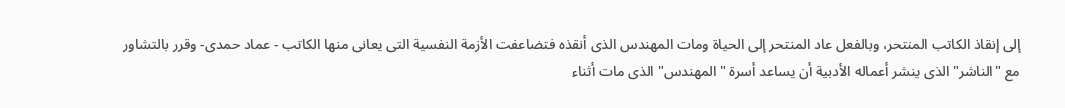إلى إنقاذ الكاتب المنتحر، وبالفعل عاد المنتحر إلى الحياة ومات المهندس الذى أنقذه فتضاعفت الأزمة النفسية التى يعانى منها الكاتب - عماد حمدى- وقرر بالتشاور مع "الناشر" الذى ينشر أعماله الأدبية أن يساعد أسرة "المهندس" الذى مات أثناء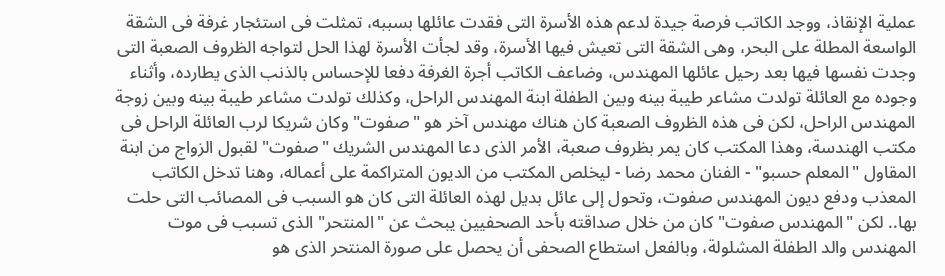عملية الإنقاذ، ووجد الكاتب فرصة جيدة لدعم هذه الأسرة التى فقدت عائلها بسببه، تمثلت فى استئجار غرفة فى الشقة الواسعة المطلة على البحر، وهى الشقة التى تعيش فيها الأسرة، وقد لجأت الأسرة لهذا الحل لتواجه الظروف الصعبة التى وجدت نفسها فيها بعد رحيل عائلها المهندس، وضاعف الكاتب أجرة الغرفة دفعا للإحساس بالذنب الذى يطارده، وأثناء وجوده مع العائلة تولدت مشاعر طيبة بينه وبين الطفلة ابنة المهندس الراحل، وكذلك تولدت مشاعر طيبة بينه وبين زوجة المهندس الراحل، لكن فى هذه الظروف الصعبة كان هناك مهندس آخر هو "صفوت" وكان شريكا لرب العائلة الراحل فى مكتب الهندسة، وهذا المكتب كان يمر بظروف صعبة، الأمر الذى دعا المهندس الشريك "صفوت" لقبول الزواج من ابنة المقاول "المعلم حسبو" - الفنان محمد رضا - ليخلص المكتب من الديون المتراكمة على أعماله، وهنا تدخل الكاتب المعذب ودفع ديون المهندس صفوت، وتحول إلى عائل بديل لهذه العائلة التى كان هو السبب فى المصائب التى حلت بها.. لكن "المهندس صفوت" كان من خلال صداقته بأحد الصحفيين يبحث عن "المنتحر" الذى تسبب فى موت المهندس والد الطفلة المشلولة، وبالفعل استطاع الصحفى أن يحصل على صورة المنتحر الذى هو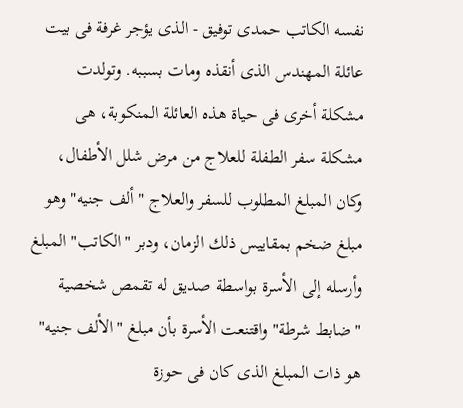نفسه الكاتب حمدى توفيق - الذى يؤجر غرفة فى بيت عائلة المهندس الذى أنقذه ومات بسببه. وتولدت مشكلة أخرى فى حياة هذه العائلة المنكوبة، هى مشكلة سفر الطفلة للعلاج من مرض شلل الأطفال، وكان المبلغ المطلوب للسفر والعلاج "ألف جنيه" وهو مبلغ ضخم بمقاييس ذلك الزمان، ودبر "الكاتب" المبلغ وأرسله إلى الأسرة بواسطة صديق له تقمص شخصية "ضابط شرطة" واقتنعت الأسرة بأن مبلغ "الألف جنيه" هو ذات المبلغ الذى كان فى حوزة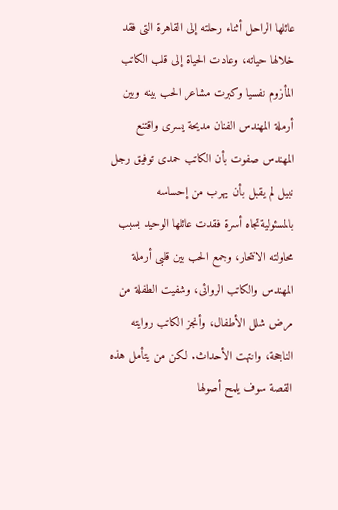عائلها الراحل أثناء رحلته إلى القاهرة التى فقد خلالها حياته، وعادت الحياة إلى قلب الكاتب المأزوم نفسيا وكبرت مشاعر الحب بينه وبين أرملة المهندس الفنان مديحة يسرى واقتنع المهندس صفوت بأن الكاتب حمدى توفيق رجل نبيل لم يقبل بأن يهرب من إحساسه بالمسئوليةتجاه أسرة فقدت عائلها الوحيد بسبب محاولته الانتحار، وجمع الحب بين قلبى أرملة المهندس والكاتب الروائى، وشفيت الطفلة من مرض شلل الأطفال، وأنجز الكاتب روايته الناجحة، وانتهت الأحداث. لكن من يتأمل هذه القصة سوف يلمح أصولها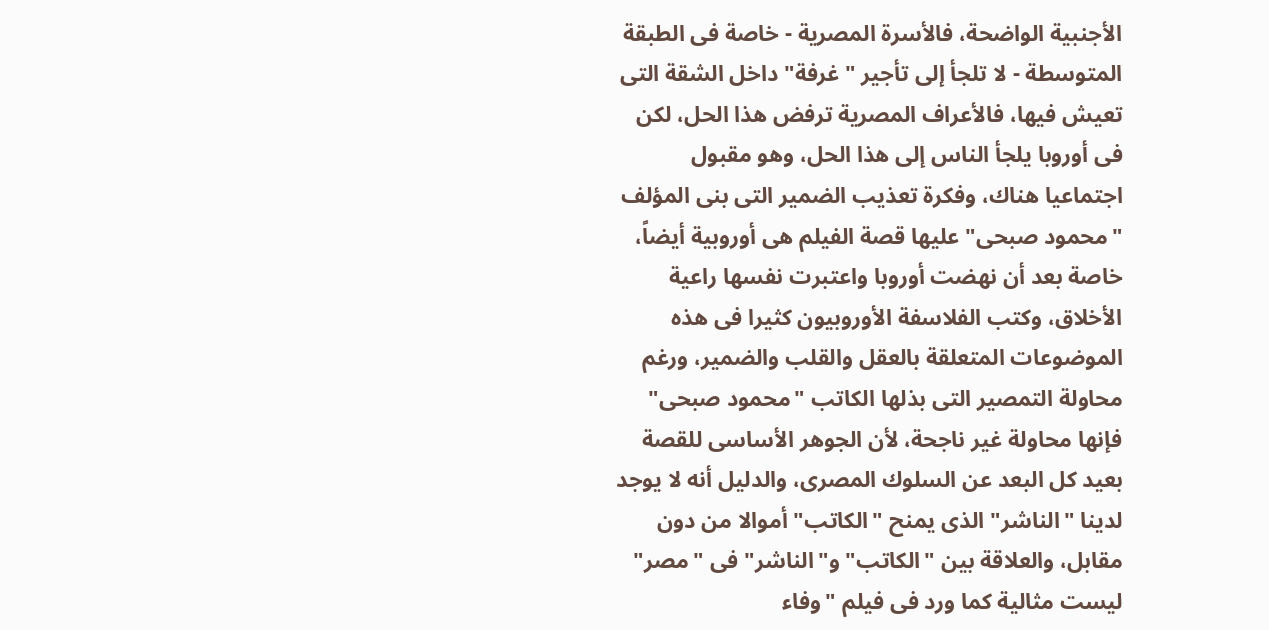الأجنبية الواضحة، فالأسرة المصرية - خاصة فى الطبقة المتوسطة - لا تلجأ إلى تأجير "غرفة" داخل الشقة التى تعيش فيها، فالأعراف المصرية ترفض هذا الحل، لكن فى أوروبا يلجأ الناس إلى هذا الحل، وهو مقبول اجتماعيا هناك، وفكرة تعذيب الضمير التى بنى المؤلف "محمود صبحى" عليها قصة الفيلم هى أوروبية أيضاً، خاصة بعد أن نهضت أوروبا واعتبرت نفسها راعية الأخلاق، وكتب الفلاسفة الأوروبيون كثيرا فى هذه الموضوعات المتعلقة بالعقل والقلب والضمير، ورغم محاولة التمصير التى بذلها الكاتب "محمود صبحى" فإنها محاولة غير ناجحة، لأن الجوهر الأساسى للقصة بعيد كل البعد عن السلوك المصرى، والدليل أنه لا يوجد لدينا "الناشر" الذى يمنح "الكاتب" أموالا من دون مقابل، والعلاقة بين "الكاتب" و"الناشر" فى "مصر" ليست مثالية كما ورد فى فيلم "وفاء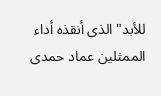للأبد" الذى أنقذه أداء الممثلين عماد حمدى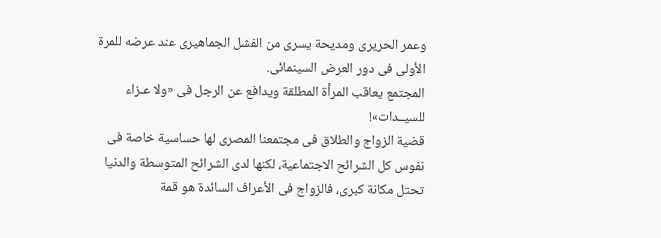وعمر الحريرى ومديحة يسرى من الفشل الجماهيرى عند عرضه للمرة الأولى فى دور العرض السينمائى.
المجتمع يعاقب المرأة المطلقة ويدافع عن الرجل فى «ولا عـزاء للسيــدات»!
قضية الزواج والطلاق فى مجتمعنا المصرى لها حساسية خاصة فى نفوس كل الشرائح الاجتماعية، لكنها لدى الشرائح المتوسطة والدنيا تحتل مكانة كبرى، فالزواج فى الأعراف السائدة هو قمة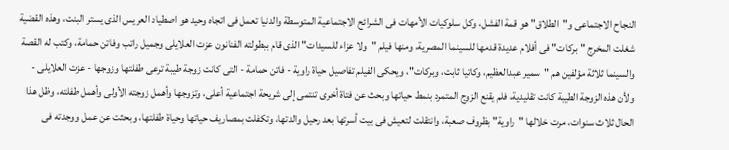النجاح الاجتماعى و"الطلاق" هو قمة الفشل، وكل سلوكيات الأمهات فى الشرائح الاجتماعية المتوسطة والدنيا تعمل فى اتجاه وحيد هو اصطياد العريس الذى يستر البنت، وهذه القضية شغلت المخرج "بركات" فى أفلام عديدة قدمها للسينما المصرية، ومنها فيلم "ولا عزاء للسيدات" الذى قام ببطولته الفنانون عزت العلايلى وجميل راتب وفاتن حمامة، وكتب له القصة والسينما ثلاثة مؤلفين هم "سمير عبدالعظيم، وكاتيا ثابت، وبركات"، ويحكى الفيلم تفاصيل حياة راوية - فاتن حمامة - التى كانت زوجة طيبة ترعى طفلتها وزوجها - عزت العلايلى - ولأن هذه الزوجة الطيبة كانت تقليدية، فلم يقنع الزوج المتمرد بنمط حياتها وبحث عن فتاة أخرى تنتمى إلى شريحة اجتماعية أعلى، وتزوجها وأهمل زوجته الأولى وأهمل طفلته، وظل هذا الحال ثلاث سنوات، مرت خلالها "راوية" بظروف صعبة، وانتقلت لتعيش فى بيت أسرتها بعد رحيل والدتها، وتكفلت بمصاريف حياتها وحياة طفلتها، وبحثت عن عمل ووجدته فى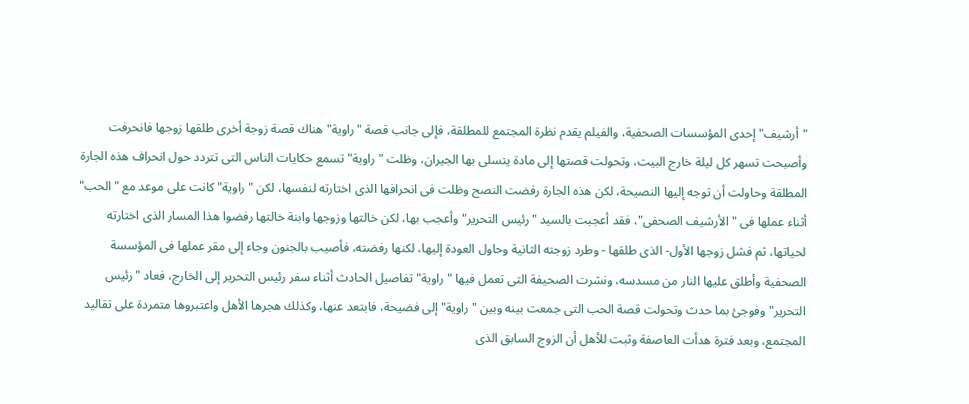"أرشيف" إحدى المؤسسات الصحفية، والفيلم يقدم نظرة المجتمع للمطلقة، فإلى جانب قصة "راوية" هناك قصة زوجة أخرى طلقها زوجها فانحرفت وأصبحت تسهر كل ليلة خارج البيت، وتحولت قصتها إلى مادة يتسلى بها الجيران، وظلت "راوية" تسمع حكايات الناس التى تتردد حول انحراف هذه الجارة المطلقة وحاولت أن توجه إليها النصيحة، لكن هذه الجارة رفضت النصح وظلت فى انحرافها الذى اختارته لنفسها، لكن "راوية" كانت على موعد مع "الحب" أثناء عملها فى "الأرشيف الصحفى"، فقد أعجبت بالسيد "رئيس التحرير" وأعجب بها، لكن خالتها وزوجها وابنة خالتها رفضوا هذا المسار الذى اختارته لحياتها، ثم فشل زوجها الأول- الذى طلقها - وطرد زوجته الثانية وحاول العودة إليها، لكنها رفضته، فأصيب بالجنون وجاء إلى مقر عملها فى المؤسسة الصحفية وأطلق عليها النار من مسدسه، ونشرت الصحيفة التى تعمل فيها "راوية" تفاصيل الحادث أثناء سفر رئيس التحرير إلى الخارج، فعاد "رئيس التحرير" وفوجئ بما حدث وتحولت قصة الحب التى جمعت بينه وبين "راوية" إلى فضيحة، فابتعد عنها، وكذلك هجرها الأهل واعتبروها متمردة على تقاليد المجتمع، وبعد فترة هدأت العاصفة وثبت للأهل أن الزوج السابق الذى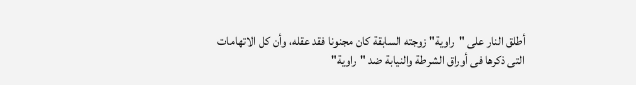أطلق النار على "راوية" زوجته السابقة كان مجنونا فقد عقله، وأن كل الاتهامات التى ذكرها فى أوراق الشرطة والنيابة ضد "راوية"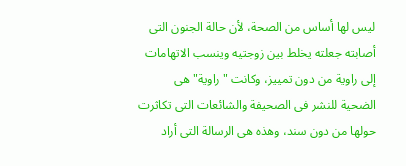ليس لها أساس من الصحة، لأن حالة الجنون التى أصابته جعلته يخلط بين زوجتيه وينسب الاتهامات إلى راوية من دون تمييز، وكانت "راوية" هى الضحية للنشر فى الصحيفة والشائعات التى تكاثرت حولها من دون سند، وهذه هى الرسالة التى أراد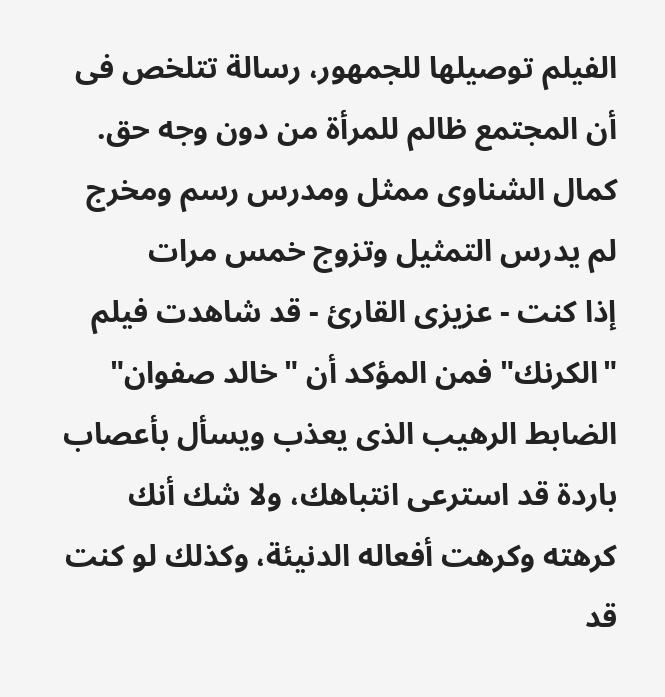الفيلم توصيلها للجمهور، رسالة تتلخص فى أن المجتمع ظالم للمرأة من دون وجه حق.
كمال الشناوى ممثل ومدرس رسم ومخرج لم يدرس التمثيل وتزوج خمس مرات
إذا كنت - عزيزى القارئ - قد شاهدت فيلم "الكرنك" فمن المؤكد أن "خالد صفوان" الضابط الرهيب الذى يعذب ويسأل بأعصاب باردة قد استرعى انتباهك، ولا شك أنك كرهته وكرهت أفعاله الدنيئة، وكذلك لو كنت قد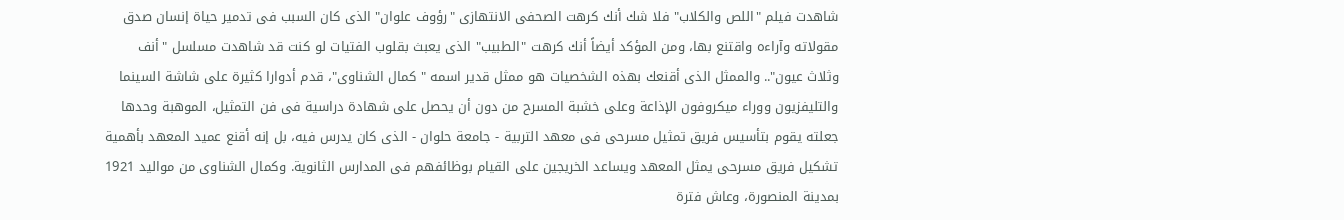شاهدت فيلم "اللص والكلاب" فلا شك أنك كرهت الصحفى الانتهازى "رؤوف علوان" الذى كان السبب فى تدمير حياة إنسان صدق مقولاته وآراءه واقتنع بها، ومن المؤكد أيضاً أنك كرهت "الطبيب" الذى يعبث بقلوب الفتيات لو كنت قد شاهدت مسلسل "أنف وثلاث عيون".. والممثل الذى أقنعك بهذه الشخصيات هو ممثل قدير اسمه " كمال الشناوى"، قدم أدوارا كثيرة على شاشة السينما والتليفزيون ووراء ميكروفون الإذاعة وعلى خشبة المسرح من دون أن يحصل على شهادة دراسية فى فن التمثيل، الموهبة وحدها جعلته يقوم بتأسيس فريق تمثيل مسرحى فى معهد التربية - جامعة حلوان - الذى كان يدرس فيه، بل إنه أقنع عميد المعهد بأهمية تشكيل فريق مسرحى يمثل المعهد ويساعد الخريجين على القيام بوظائفهم فى المدارس الثانوية. وكمال الشناوى من مواليد 1921 بمدينة المنصورة، وعاش فترة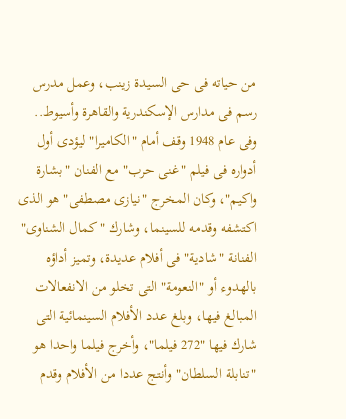من حياته فى حى السيدة زينب، وعمل مدرس رسم فى مدارس الإسكندرية والقاهرة وأسيوط.. وفى عام 1948 وقف أمام "الكاميرا" ليؤدى أول أدواره فى فيلم "غنى حرب" مع الفنان "بشارة واكيم"، وكان المخرج "نيازى مصطفى" هو الذى اكتشفه وقدمه للسينما، وشارك "كمال الشناوى" الفنانة "شادية" فى أفلام عديدة، وتميز أداؤه بالهدوء أو "النعومة" التى تخلو من الانفعالات المبالغ فيها، وبلغ عدد الأفلام السينمائية التى شارك فيها "272 فيلما"، وأخرج فيلما واحدا هو "تنابلة السلطان"وأنتج عددا من الأفلام وقدم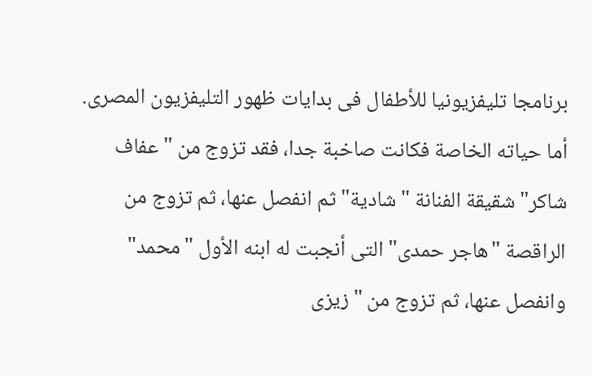برنامجا تليفزيونيا للأطفال فى بدايات ظهور التليفزيون المصرى. أما حياته الخاصة فكانت صاخبة جدا، فقد تزوج من "عفاف شاكر" شقيقة الفنانة "شادية" ثم انفصل عنها، ثم تزوج من الراقصة "هاجر حمدى" التى أنجبت له ابنه الأول "محمد" وانفصل عنها، ثم تزوج من "زيزى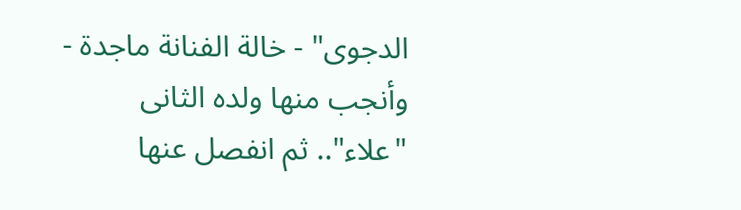الدجوى" - خالة الفنانة ماجدة - وأنجب منها ولده الثانى "علاء".. ثم انفصل عنها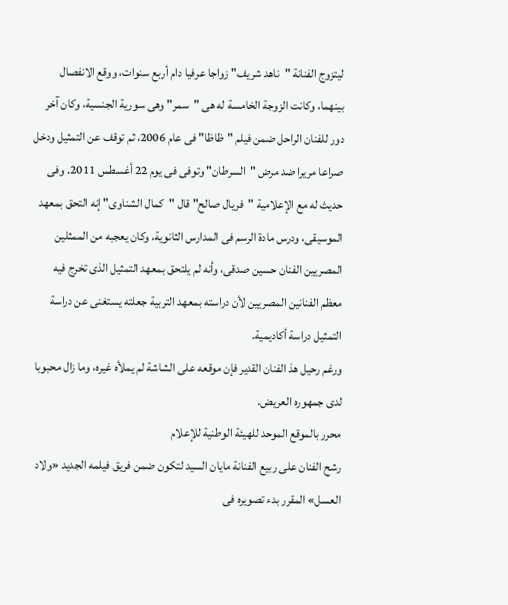ليتزوج الفنانة "ناهد شريف" زواجا عرفيا دام أربع سنوات، ووقع الانفصال بينهما، وكانت الزوجة الخامسة له هى "سمر" وهى سورية الجنسية، وكان آخر دور للفنان الراحل ضمن فيلم "ظاظا" فى عام 2006، ثم توقف عن التمثيل ودخل صراعا مريرا ضد مرض "السرطان" وتوفى فى يوم 22 أغسطس 2011. وفى حديث له مع الإعلامية "فريال صالح" قال "كمال الشناوى" إنه التحق بمعهد الموسيقى، ودرس مادة الرسم فى المدارس الثانوية، وكان يعجبه من الممثلين المصريين الفنان حسين صدقى، وأنه لم يلتحق بمعهد التمثيل الذى تخرج فيه معظم الفنانين المصريين لأن دراسته بمعهد التربية جعلته يستغنى عن دراسة التمثيل دراسة أكاديمية.
ورغم رحيل هذ الفنان القدير فإن موقعه على الشاشة لم يملأه غيره، وما زال محبوبا لدى جمهوره العريض.
محرر بالموقع الموحد للهيئة الوطنية للإعلام
رشح الفنان على ربيع الفنانة مايان السيد لتكون ضمن فريق فيلمه الجديد «ولاد العسل» المقرر بدء تصويره فى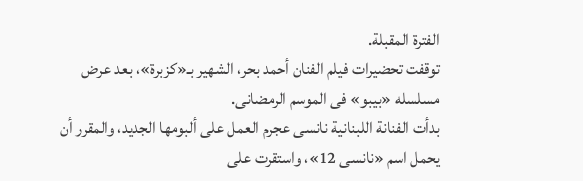الفترة المقبلة.
توقفت تحضيرات فيلم الفنان أحمد بحر، الشهير بـ«كزبرة»، بعد عرض مسلسله «بيبو» فى الموسم الرمضانى.
بدأت الفنانة اللبنانية نانسى عجرم العمل على ألبومها الجديد، والمقرر أن يحمل اسم «نانسى 12»، واستقرت على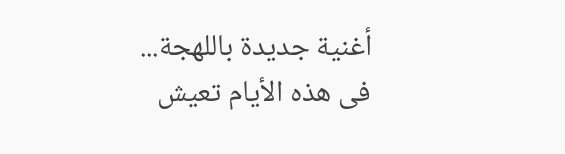أغنية جديدة باللهجة...
فى هذه الأيام تعيش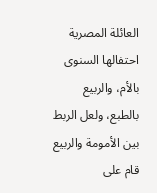العائلة المصرية احتفالها السنوى بالأم، والربيع بالطبع، ولعل الربط بين الأمومة والربيع قام على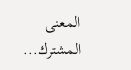المعنى المشترك...